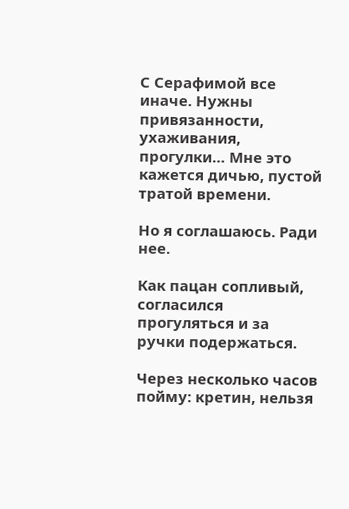С Серафимой все иначе. Нужны привязанности, ухаживания, прогулки… Мне это кажется дичью, пустой тратой времени.

Но я соглашаюсь. Ради нее.

Как пацан сопливый, согласился прогуляться и за ручки подержаться.

Через несколько часов пойму: кретин, нельзя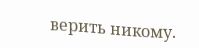верить никому.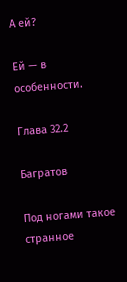А ей?

Ей — в особенности.

Глава 32.2

Багратов

Под ногами такое странное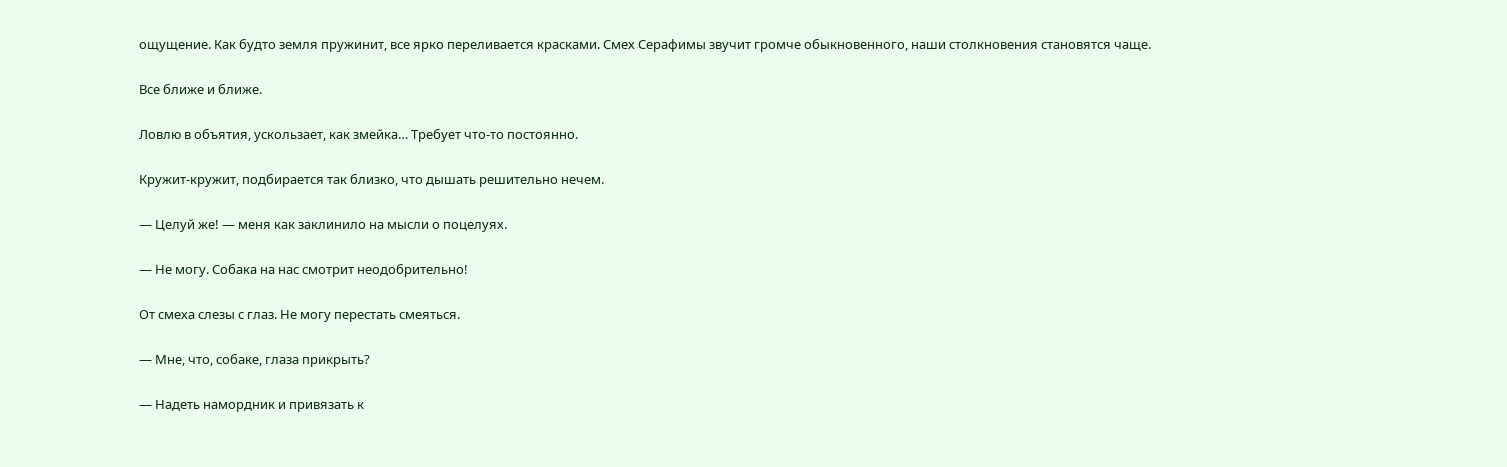ощущение. Как будто земля пружинит, все ярко переливается красками. Смех Серафимы звучит громче обыкновенного, наши столкновения становятся чаще.

Все ближе и ближе.

Ловлю в объятия, ускользает, как змейка… Требует что-то постоянно.

Кружит-кружит, подбирается так близко, что дышать решительно нечем.

— Целуй же! — меня как заклинило на мысли о поцелуях.

— Не могу. Собака на нас смотрит неодобрительно!

От смеха слезы с глаз. Не могу перестать смеяться.

— Мне, что, собаке, глаза прикрыть?

— Надеть намордник и привязать к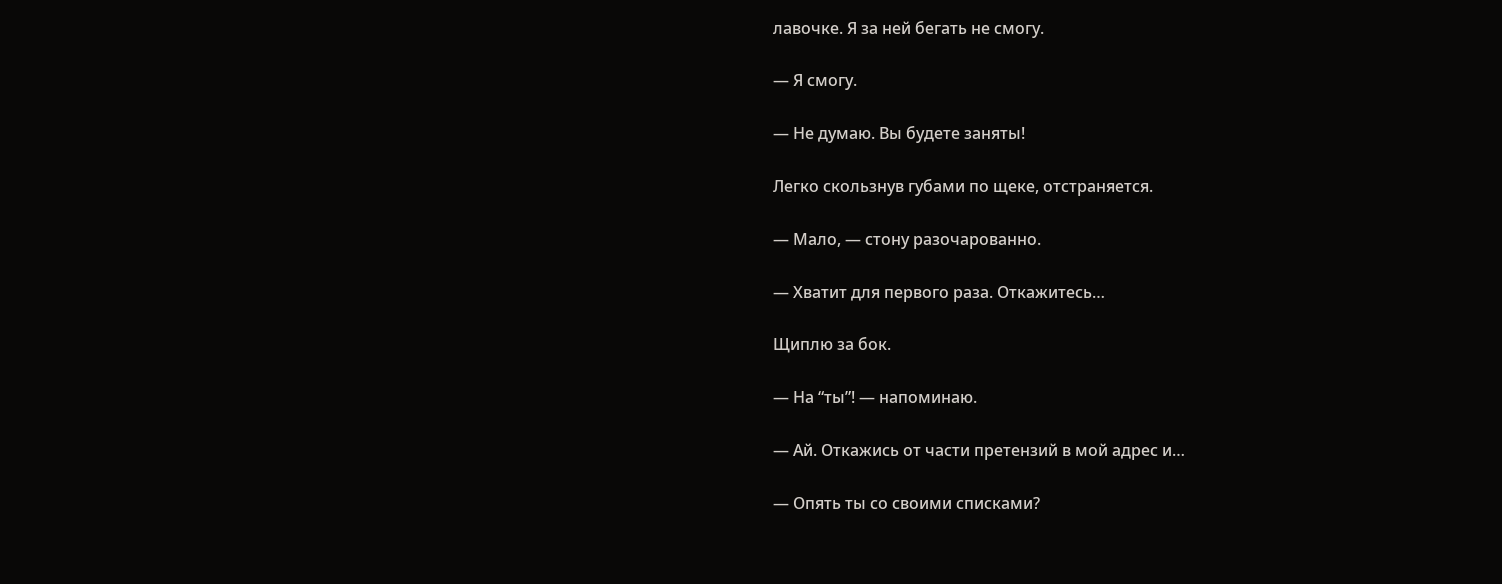лавочке. Я за ней бегать не смогу.

— Я смогу.

— Не думаю. Вы будете заняты!

Легко скользнув губами по щеке, отстраняется.

— Мало, — стону разочарованно.

— Хватит для первого раза. Откажитесь…

Щиплю за бок.

— На “ты”! — напоминаю.

— Ай. Откажись от части претензий в мой адрес и…

— Опять ты со своими списками?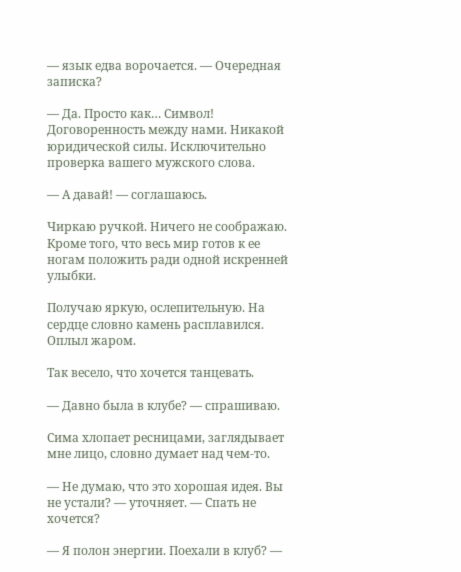— язык едва ворочается. — Очередная записка?

— Да. Просто как… Символ! Договоренность между нами. Никакой юридической силы. Исключительно проверка вашего мужского слова.

— А давай! — соглашаюсь.

Чиркаю ручкой. Ничего не соображаю. Кроме того, что весь мир готов к ее ногам положить ради одной искренней улыбки.

Получаю яркую, ослепительную. На сердце словно камень расплавился. Оплыл жаром.

Так весело, что хочется танцевать.

— Давно была в клубе? — спрашиваю.

Сима хлопает ресницами, заглядывает мне лицо, словно думает над чем-то.

— Не думаю, что это хорошая идея. Вы не устали? — уточняет. — Спать не хочется?

— Я полон энергии. Поехали в клуб? —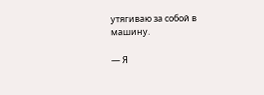утягиваю за собой в машину.

— Я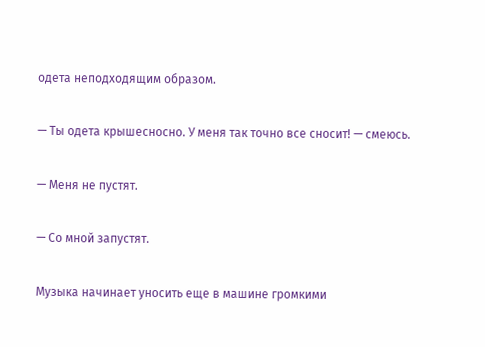одета неподходящим образом.

— Ты одета крышесносно. У меня так точно все сносит! — смеюсь.

— Меня не пустят.

— Со мной запустят.

Музыка начинает уносить еще в машине громкими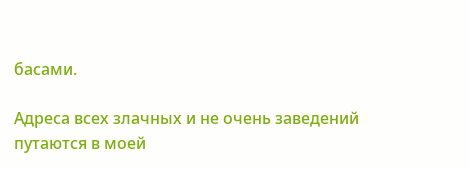басами.

Адреса всех злачных и не очень заведений путаются в моей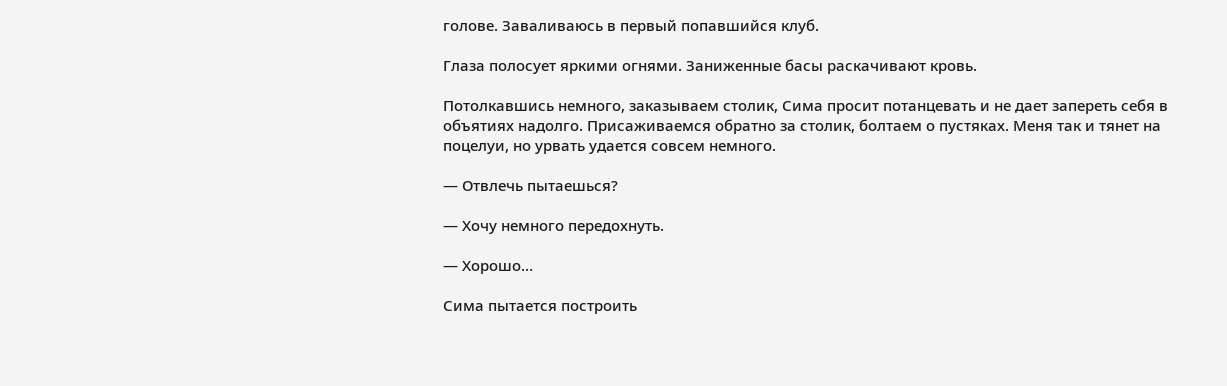голове. Заваливаюсь в первый попавшийся клуб.

Глаза полосует яркими огнями. Заниженные басы раскачивают кровь.

Потолкавшись немного, заказываем столик, Сима просит потанцевать и не дает запереть себя в объятиях надолго. Присаживаемся обратно за столик, болтаем о пустяках. Меня так и тянет на поцелуи, но урвать удается совсем немного.

— Отвлечь пытаешься?

— Хочу немного передохнуть.

— Хорошо…

Сима пытается построить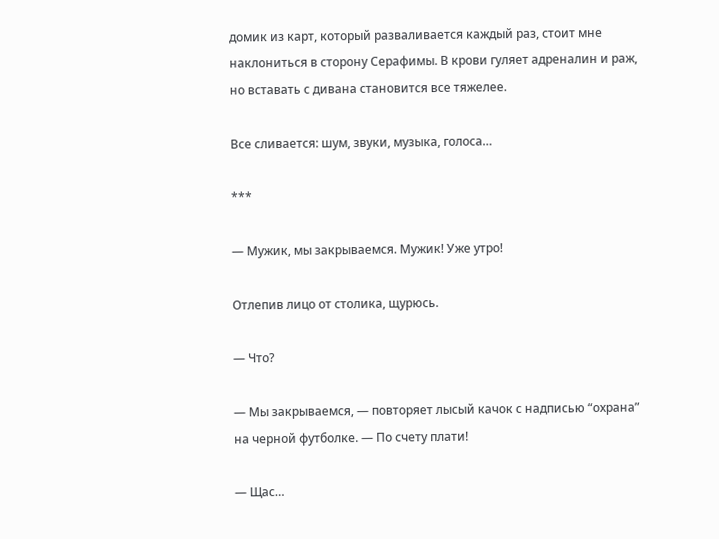домик из карт, который разваливается каждый раз, стоит мне наклониться в сторону Серафимы. В крови гуляет адреналин и раж, но вставать с дивана становится все тяжелее.

Все сливается: шум, звуки, музыка, голоса…

***

— Мужик, мы закрываемся. Мужик! Уже утро!

Отлепив лицо от столика, щурюсь.

— Что?

— Мы закрываемся, — повторяет лысый качок с надписью “охрана” на черной футболке. — По счету плати!

— Щас…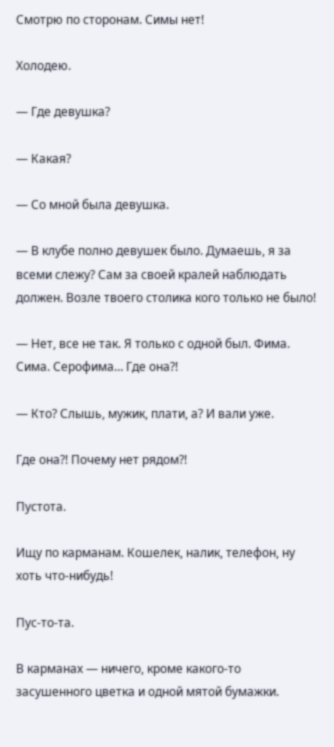Смотрю по сторонам. Симы нет!

Холодею.

— Где девушка?

— Какая?

— Со мной была девушка.

— В клубе полно девушек было. Думаешь, я за всеми слежу? Сам за своей кралей наблюдать должен. Возле твоего столика кого только не было!

— Нет, все не так. Я только с одной был. Фима. Сима. Серофима… Где она?!

— Кто? Слышь, мужик, плати, а? И вали уже.

Где она?! Почему нет рядом?!

Пустота.

Ищу по карманам. Кошелек, налик, телефон, ну хоть что-нибудь!

Пус-то-та.

В карманах — ничего, кроме какого-то засушенного цветка и одной мятой бумажки.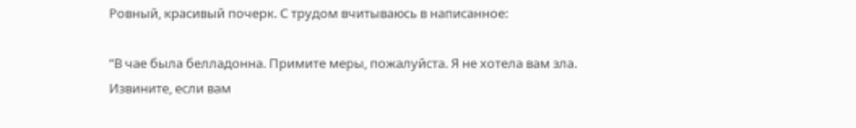Ровный, красивый почерк. С трудом вчитываюсь в написанное:

“В чае была белладонна. Примите меры, пожалуйста. Я не хотела вам зла. Извините, если вам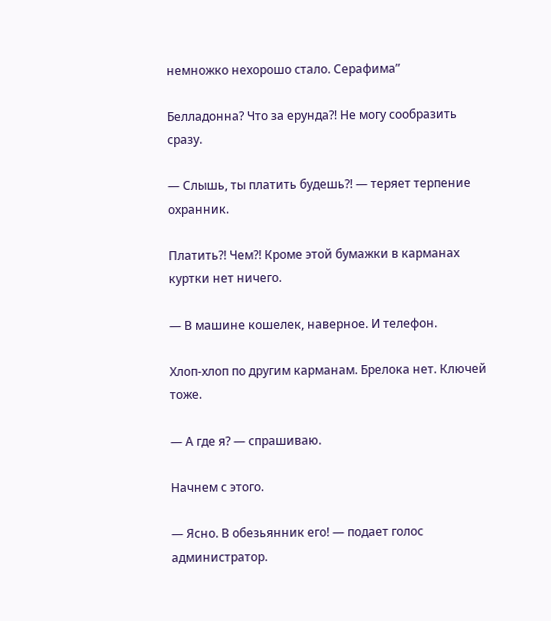немножко нехорошо стало. Серафима”

Белладонна? Что за ерунда?! Не могу сообразить сразу.

— Слышь, ты платить будешь?! — теряет терпение охранник.

Платить?! Чем?! Кроме этой бумажки в карманах куртки нет ничего.

— В машине кошелек, наверное. И телефон.

Хлоп-хлоп по другим карманам. Брелока нет. Ключей тоже.

— А где я? — спрашиваю.

Начнем с этого.

— Ясно. В обезьянник его! — подает голос администратор.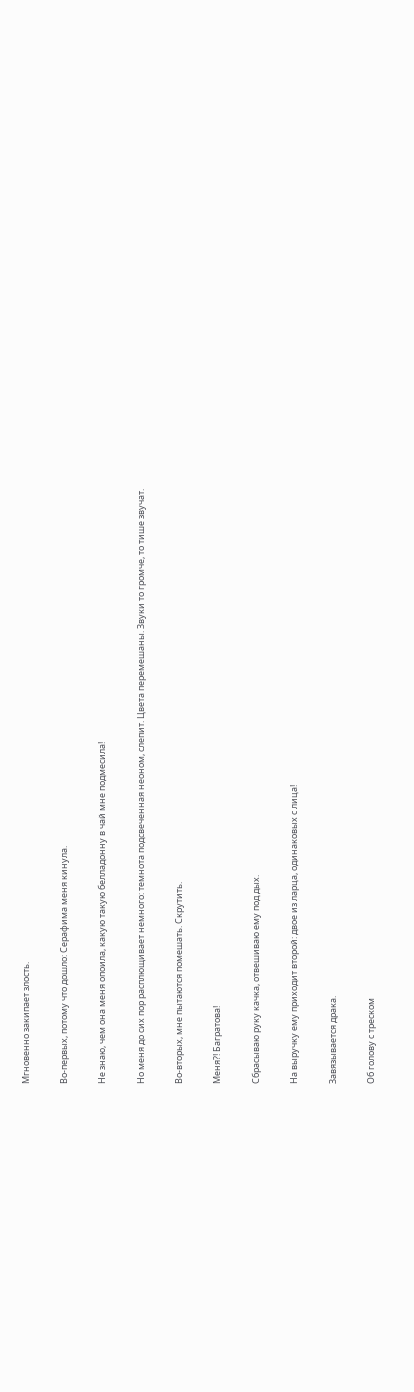Мгновенно закипает злость.

Во-первых, потому что дошло: Серафима меня кинула.

Не знаю, чем она меня опоила, какую такую белладонну в чай мне подмесила!

Но меня до сих пор расплющивает немного: темнота подсвеченная неоном, слепит. Цвета перемешаны. Звуки то громче, то тише звучат.

Во-вторых, мне пытаются помешать. Скрутить.

Меня?! Багратова!

Сбрасываю руку качка, отвешиваю ему под дых.

На выручку ему приходит второй: двое из ларца, одинаковых с лица!

Завязывается драка.

Об голову с треском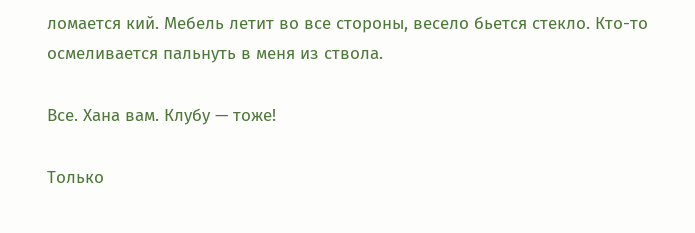ломается кий. Мебель летит во все стороны, весело бьется стекло. Кто-то осмеливается пальнуть в меня из ствола.

Все. Хана вам. Клубу — тоже!

Только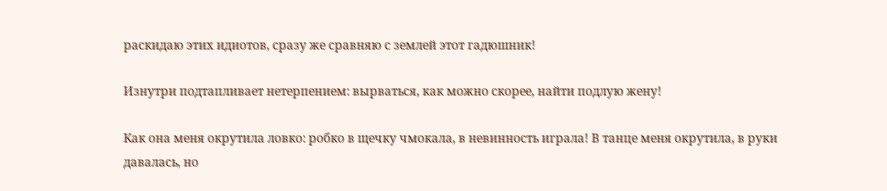раскидаю этих идиотов, сразу же сравняю с землей этот гадюшник!

Изнутри подтапливает нетерпением: вырваться, как можно скорее, найти подлую жену!

Как она меня окрутила ловко: робко в щечку чмокала, в невинность играла! В танце меня окрутила, в руки давалась, но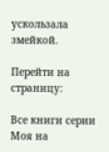ускользала змейкой.

Перейти на страницу:

Все книги серии Моя на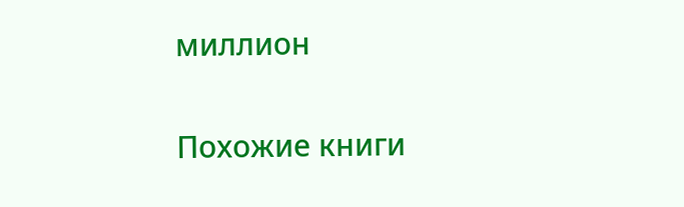миллион

Похожие книги